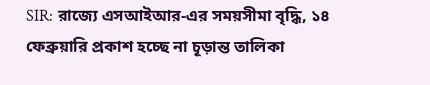SIR: রাজ্যে এসআইআর-এর সময়সীমা বৃদ্ধি, ১৪ ফেব্রুয়ারি প্রকাশ হচ্ছে না চূড়ান্ত তালিকা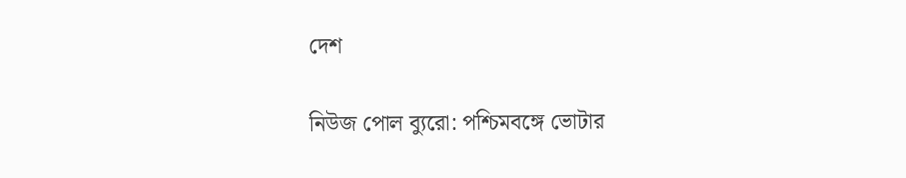দেশ

নিউজ পোল ব্যুরো: পশ্চিমবঙ্গে ভোটার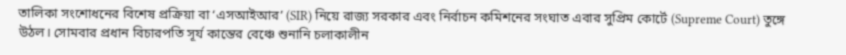তালিকা সংশোধনের বিশেষ প্রক্রিয়া বা ‘এসআইআর’ (SIR) নিয়ে রাজ্য সরকার এবং নির্বাচন কমিশনের সংঘাত এবার সুপ্রিম কোর্টে (Supreme Court) তুঙ্গে উঠল। সোমবার প্রধান বিচারপতি সূর্য কান্তের বেঞ্চে শুনানি চলাকালীন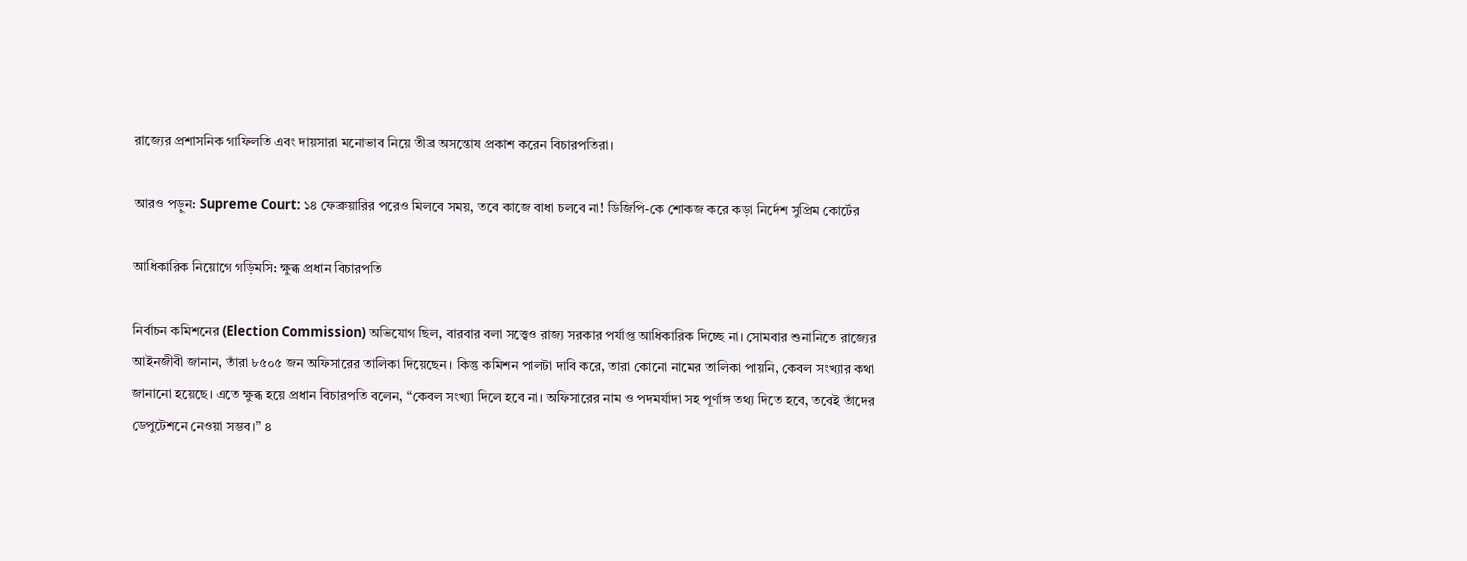রাজ্যের প্রশাসনিক গাফিলতি এবং দায়সারা মনোভাব নিয়ে তীব্র অসন্তোষ প্রকাশ করেন বিচারপতিরা।

আরও পড়ুন: Supreme Court: ১৪ ফেব্রুয়ারির পরেও মিলবে সময়, তবে কাজে বাধা চলবে না! ডিজিপি-কে শোকজ করে কড়া নির্দেশ সুপ্রিম কোর্টের

আধিকারিক নিয়োগে গড়িমসি: ক্ষুব্ধ প্রধান বিচারপতি

নির্বাচন কমিশনের (Election Commission) অভিযোগ ছিল, বারবার বলা সত্ত্বেও রাজ্য সরকার পর্যাপ্ত আধিকারিক দিচ্ছে না। সোমবার শুনানিতে রাজ্যের আইনজীবী জানান, তাঁরা ৮৫০৫ জন অফিসারের তালিকা দিয়েছেন। কিন্তু কমিশন পালটা দাবি করে, তারা কোনো নামের তালিকা পায়নি, কেবল সংখ্যার কথা জানানো হয়েছে। এতে ক্ষুব্ধ হয়ে প্রধান বিচারপতি বলেন, “কেবল সংখ্যা দিলে হবে না। অফিসারের নাম ও পদমর্যাদা সহ পূর্ণাঙ্গ তথ্য দিতে হবে, তবেই তাঁদের ডেপুটেশনে নেওয়া সম্ভব।” ৪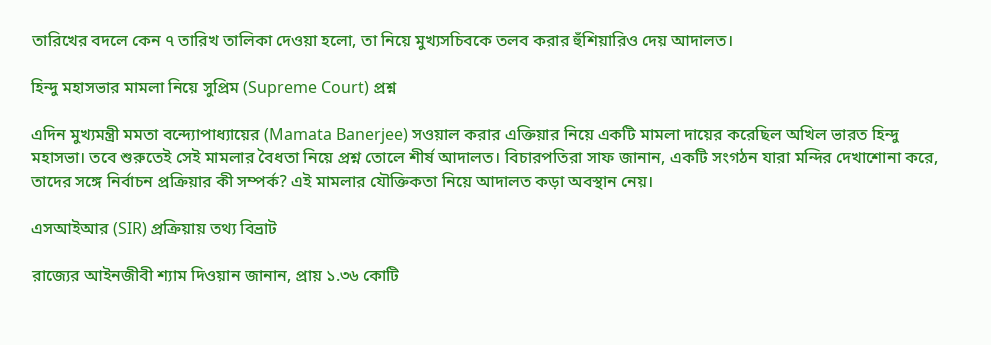তারিখের বদলে কেন ৭ তারিখ তালিকা দেওয়া হলো, তা নিয়ে মুখ্যসচিবকে তলব করার হুঁশিয়ারিও দেয় আদালত।

হিন্দু মহাসভার মামলা নিয়ে সুপ্রিম (Supreme Court) প্রশ্ন

এদিন মুখ্যমন্ত্রী মমতা বন্দ্যোপাধ্যায়ের (Mamata Banerjee) সওয়াল করার এক্তিয়ার নিয়ে একটি মামলা দায়ের করেছিল অখিল ভারত হিন্দু মহাসভা। তবে শুরুতেই সেই মামলার বৈধতা নিয়ে প্রশ্ন তোলে শীর্ষ আদালত। বিচারপতিরা সাফ জানান, একটি সংগঠন যারা মন্দির দেখাশোনা করে, তাদের সঙ্গে নির্বাচন প্রক্রিয়ার কী সম্পর্ক? এই মামলার যৌক্তিকতা নিয়ে আদালত কড়া অবস্থান নেয়।

এসআইআর (SIR) প্রক্রিয়ায় তথ্য বিভ্রাট

রাজ্যের আইনজীবী শ্যাম দিওয়ান জানান, প্রায় ১.৩৬ কোটি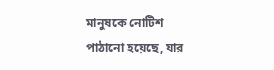মানুষকে নোটিশ পাঠানো হয়েছে, যার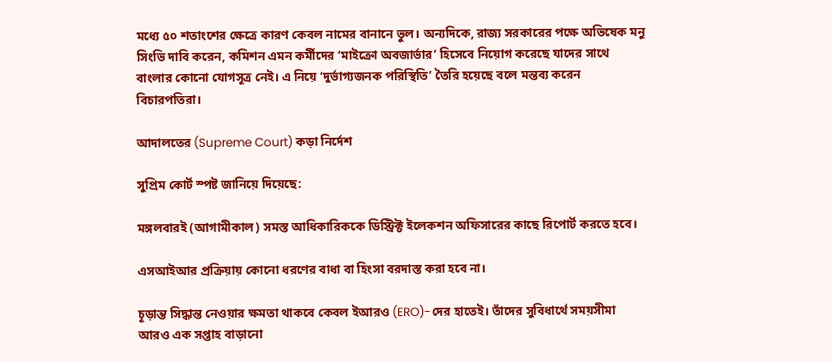মধ্যে ৫০ শতাংশের ক্ষেত্রে কারণ কেবল নামের বানানে ভুল। অন্যদিকে, রাজ্য সরকারের পক্ষে অভিষেক মনু সিংভি দাবি করেন, কমিশন এমন কর্মীদের ‘মাইক্রো অবজার্ভার’ হিসেবে নিয়োগ করেছে যাদের সাথে বাংলার কোনো যোগসূত্র নেই। এ নিয়ে ‘দুর্ভাগ্যজনক পরিস্থিতি’ তৈরি হয়েছে বলে মন্তব্য করেন বিচারপতিরা।

আদালতের (Supreme Court) কড়া নির্দেশ

সুপ্রিম কোর্ট স্পষ্ট জানিয়ে দিয়েছে:

মঙ্গলবারই (আগামীকাল) সমস্ত আধিকারিককে ডিস্ট্রিক্ট ইলেকশন অফিসারের কাছে রিপোর্ট করতে হবে।

এসআইআর প্রক্রিয়ায় কোনো ধরণের বাধা বা হিংসা বরদাস্ত করা হবে না।

চূড়ান্ত সিদ্ধান্ত নেওয়ার ক্ষমতা থাকবে কেবল ইআরও (ERO)-দের হাতেই। তাঁদের সুবিধার্থে সময়সীমা আরও এক সপ্তাহ বাড়ানো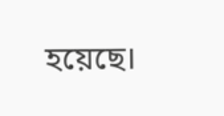হয়েছে।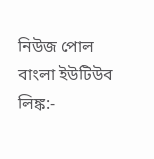নিউজ পোল বাংলা ইউটিউব লিঙ্ক:-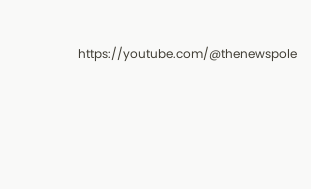https://youtube.com/@thenewspole